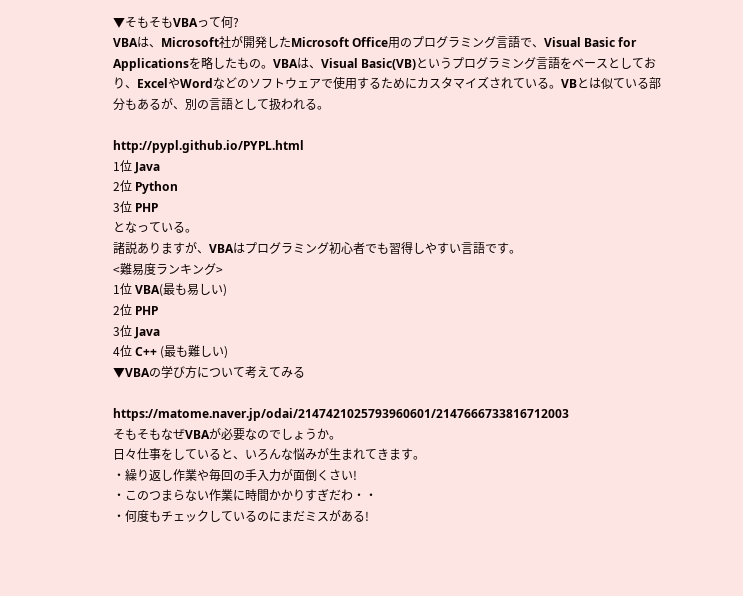▼そもそもVBAって何?
VBAは、Microsoft社が開発したMicrosoft Office用のプログラミング言語で、Visual Basic for Applicationsを略したもの。VBAは、Visual Basic(VB)というプログラミング言語をベースとしており、ExcelやWordなどのソフトウェアで使用するためにカスタマイズされている。VBとは似ている部分もあるが、別の言語として扱われる。

http://pypl.github.io/PYPL.html
1位 Java
2位 Python
3位 PHP
となっている。
諸説ありますが、VBAはプログラミング初心者でも習得しやすい言語です。
<難易度ランキング>
1位 VBA(最も易しい)
2位 PHP
3位 Java
4位 C++ (最も難しい)
▼VBAの学び方について考えてみる

https://matome.naver.jp/odai/2147421025793960601/2147666733816712003
そもそもなぜVBAが必要なのでしょうか。
日々仕事をしていると、いろんな悩みが生まれてきます。
・繰り返し作業や毎回の手入力が面倒くさい!
・このつまらない作業に時間かかりすぎだわ・・
・何度もチェックしているのにまだミスがある!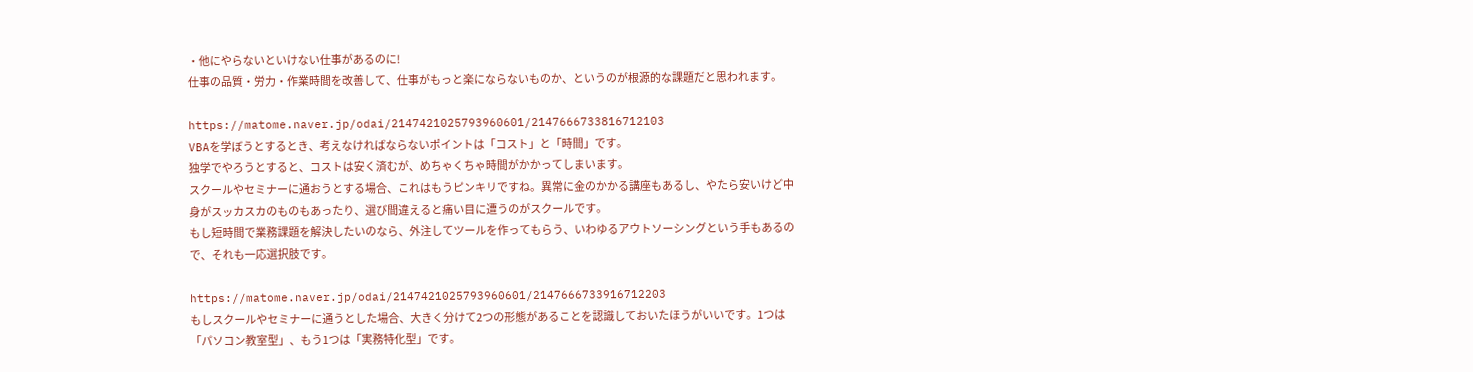・他にやらないといけない仕事があるのに!
仕事の品質・労力・作業時間を改善して、仕事がもっと楽にならないものか、というのが根源的な課題だと思われます。

https://matome.naver.jp/odai/2147421025793960601/2147666733816712103
VBAを学ぼうとするとき、考えなければならないポイントは「コスト」と「時間」です。
独学でやろうとすると、コストは安く済むが、めちゃくちゃ時間がかかってしまいます。
スクールやセミナーに通おうとする場合、これはもうピンキリですね。異常に金のかかる講座もあるし、やたら安いけど中身がスッカスカのものもあったり、選び間違えると痛い目に遭うのがスクールです。
もし短時間で業務課題を解決したいのなら、外注してツールを作ってもらう、いわゆるアウトソーシングという手もあるので、それも一応選択肢です。

https://matome.naver.jp/odai/2147421025793960601/2147666733916712203
もしスクールやセミナーに通うとした場合、大きく分けて2つの形態があることを認識しておいたほうがいいです。1つは「パソコン教室型」、もう1つは「実務特化型」です。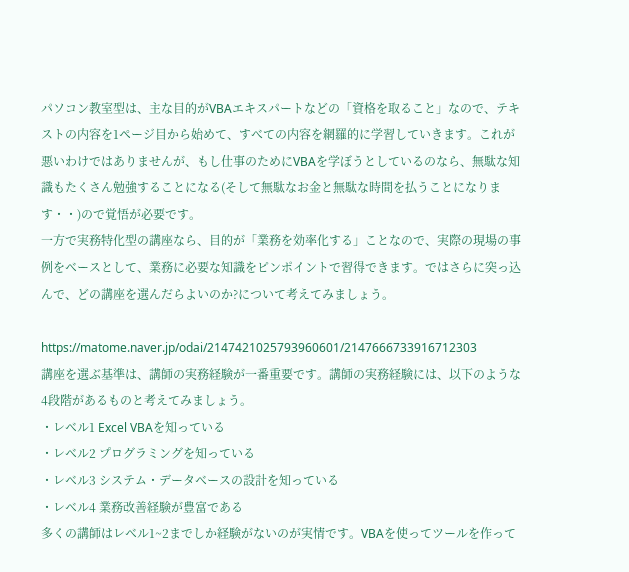パソコン教室型は、主な目的がVBAエキスパートなどの「資格を取ること」なので、テキストの内容を1ページ目から始めて、すべての内容を網羅的に学習していきます。これが悪いわけではありませんが、もし仕事のためにVBAを学ぼうとしているのなら、無駄な知識もたくさん勉強することになる(そして無駄なお金と無駄な時間を払うことになります・・)ので覚悟が必要です。
一方で実務特化型の講座なら、目的が「業務を効率化する」ことなので、実際の現場の事例をベースとして、業務に必要な知識をピンポイントで習得できます。ではさらに突っ込んで、どの講座を選んだらよいのか?について考えてみましょう。

https://matome.naver.jp/odai/2147421025793960601/2147666733916712303
講座を選ぶ基準は、講師の実務経験が一番重要です。講師の実務経験には、以下のような4段階があるものと考えてみましょう。
・レベル1 Excel VBAを知っている
・レベル2 プログラミングを知っている
・レベル3 システム・データベースの設計を知っている
・レベル4 業務改善経験が豊富である
多くの講師はレベル1~2までしか経験がないのが実情です。VBAを使ってツールを作って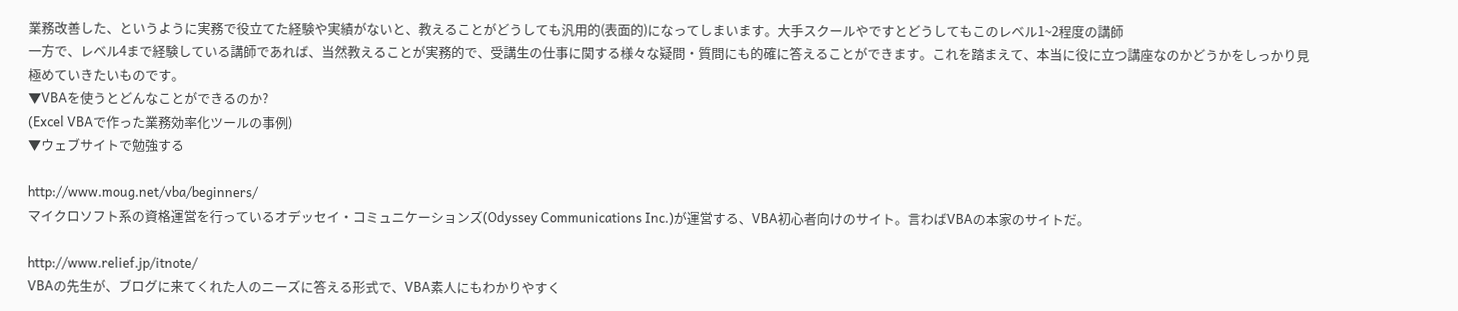業務改善した、というように実務で役立てた経験や実績がないと、教えることがどうしても汎用的(表面的)になってしまいます。大手スクールやですとどうしてもこのレベル1~2程度の講師
一方で、レベル4まで経験している講師であれば、当然教えることが実務的で、受講生の仕事に関する様々な疑問・質問にも的確に答えることができます。これを踏まえて、本当に役に立つ講座なのかどうかをしっかり見極めていきたいものです。
▼VBAを使うとどんなことができるのか?
(Excel VBAで作った業務効率化ツールの事例)
▼ウェブサイトで勉強する

http://www.moug.net/vba/beginners/
マイクロソフト系の資格運営を行っているオデッセイ・コミュニケーションズ(Odyssey Communications Inc.)が運営する、VBA初心者向けのサイト。言わばVBAの本家のサイトだ。

http://www.relief.jp/itnote/
VBAの先生が、ブログに来てくれた人のニーズに答える形式で、VBA素人にもわかりやすく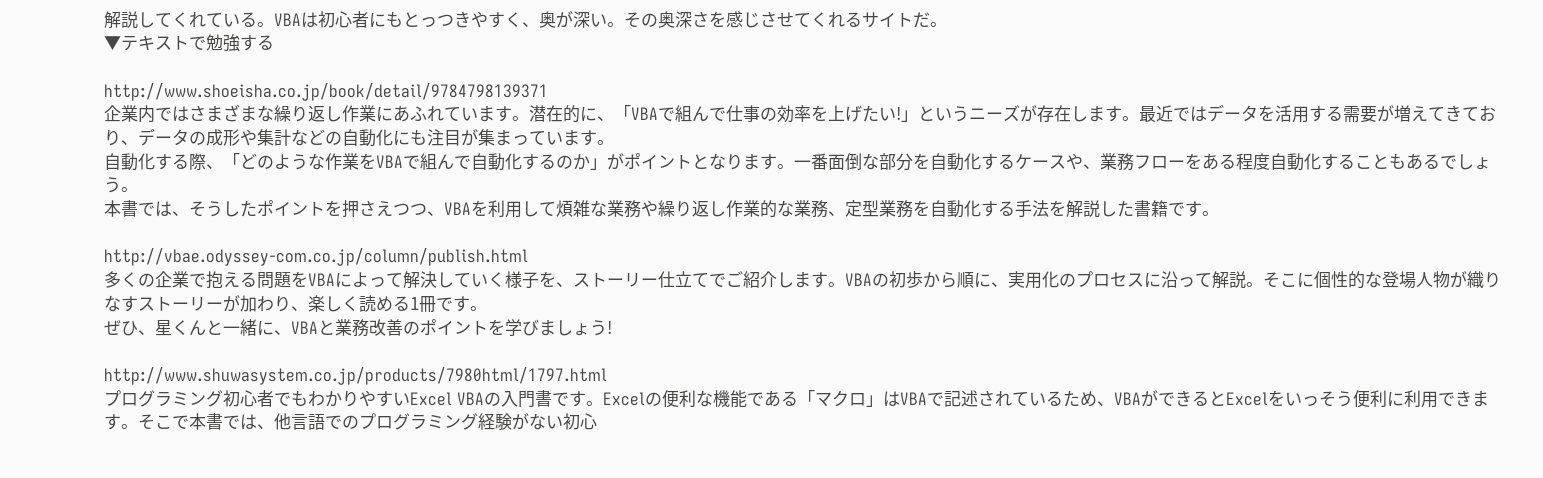解説してくれている。VBAは初心者にもとっつきやすく、奥が深い。その奥深さを感じさせてくれるサイトだ。
▼テキストで勉強する

http://www.shoeisha.co.jp/book/detail/9784798139371
企業内ではさまざまな繰り返し作業にあふれています。潜在的に、「VBAで組んで仕事の効率を上げたい!」というニーズが存在します。最近ではデータを活用する需要が増えてきており、データの成形や集計などの自動化にも注目が集まっています。
自動化する際、「どのような作業をVBAで組んで自動化するのか」がポイントとなります。一番面倒な部分を自動化するケースや、業務フローをある程度自動化することもあるでしょう。
本書では、そうしたポイントを押さえつつ、VBAを利用して煩雑な業務や繰り返し作業的な業務、定型業務を自動化する手法を解説した書籍です。

http://vbae.odyssey-com.co.jp/column/publish.html
多くの企業で抱える問題をVBAによって解決していく様子を、ストーリー仕立てでご紹介します。VBAの初歩から順に、実用化のプロセスに沿って解説。そこに個性的な登場人物が織りなすストーリーが加わり、楽しく読める1冊です。
ぜひ、星くんと一緒に、VBAと業務改善のポイントを学びましょう!

http://www.shuwasystem.co.jp/products/7980html/1797.html
プログラミング初心者でもわかりやすいExcel VBAの入門書です。Excelの便利な機能である「マクロ」はVBAで記述されているため、VBAができるとExcelをいっそう便利に利用できます。そこで本書では、他言語でのプログラミング経験がない初心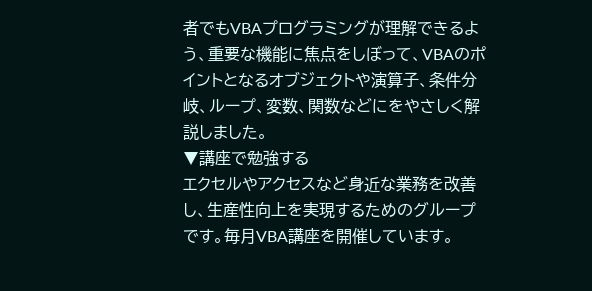者でもVBAプログラミングが理解できるよう、重要な機能に焦点をしぼって、VBAのポイントとなるオブジェクトや演算子、条件分岐、ループ、変数、関数などにをやさしく解説しました。
▼講座で勉強する
エクセルやアクセスなど身近な業務を改善し、生産性向上を実現するためのグループです。毎月VBA講座を開催しています。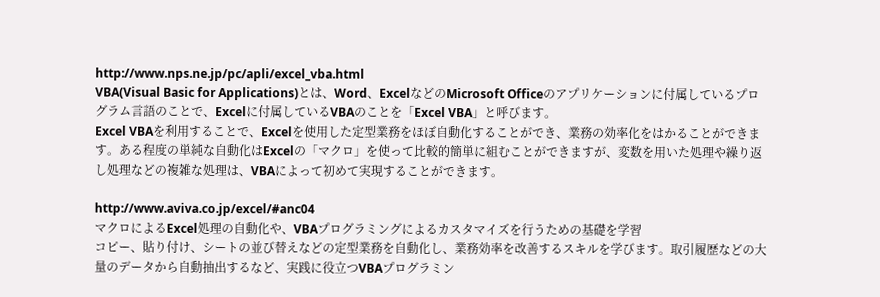http://www.nps.ne.jp/pc/apli/excel_vba.html
VBA(Visual Basic for Applications)とは、Word、ExcelなどのMicrosoft Officeのアプリケーションに付属しているプログラム言語のことで、Excelに付属しているVBAのことを「Excel VBA」と呼びます。
Excel VBAを利用することで、Excelを使用した定型業務をほぼ自動化することができ、業務の効率化をはかることができます。ある程度の単純な自動化はExcelの「マクロ」を使って比較的簡単に組むことができますが、変数を用いた処理や繰り返し処理などの複雑な処理は、VBAによって初めて実現することができます。

http://www.aviva.co.jp/excel/#anc04
マクロによるExcel処理の自動化や、VBAプログラミングによるカスタマイズを行うための基礎を学習
コピー、貼り付け、シートの並び替えなどの定型業務を自動化し、業務効率を改善するスキルを学びます。取引履歴などの大量のデータから自動抽出するなど、実践に役立つVBAプログラミン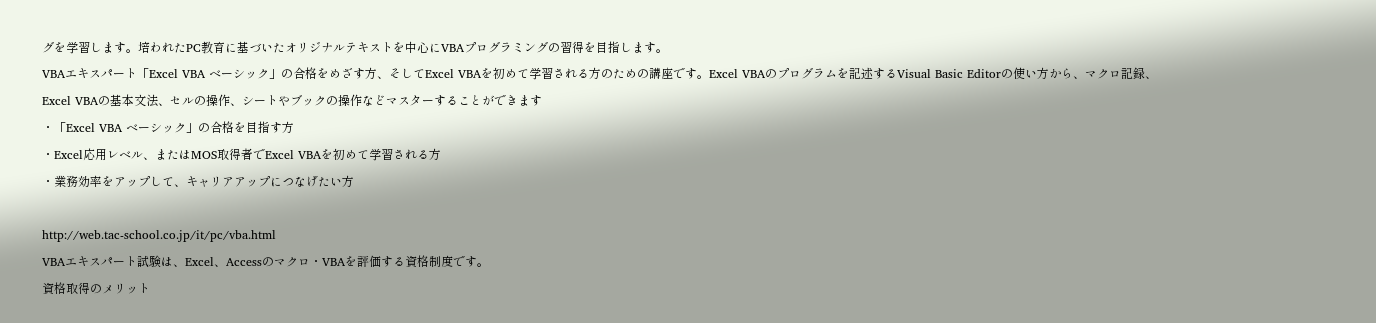グを学習します。培われたPC教育に基づいたオリジナルテキストを中心にVBAプログラミングの習得を目指します。
VBAエキスパート「Excel VBA ベーシック」の合格をめざす方、そしてExcel VBAを初めて学習される方のための講座です。Excel VBAのプログラムを記述するVisual Basic Editorの使い方から、マクロ記録、Excel VBAの基本文法、セルの操作、シートやブックの操作などマスターすることができます
・「Excel VBA ベーシック」の合格を目指す方
・Excel応用レベル、またはMOS取得者でExcel VBAを初めて学習される方
・業務効率をアップして、キャリアアップにつなげたい方

http://web.tac-school.co.jp/it/pc/vba.html
VBAエキスパート試験は、Excel、Accessのマクロ・VBAを評価する資格制度です。
資格取得のメリット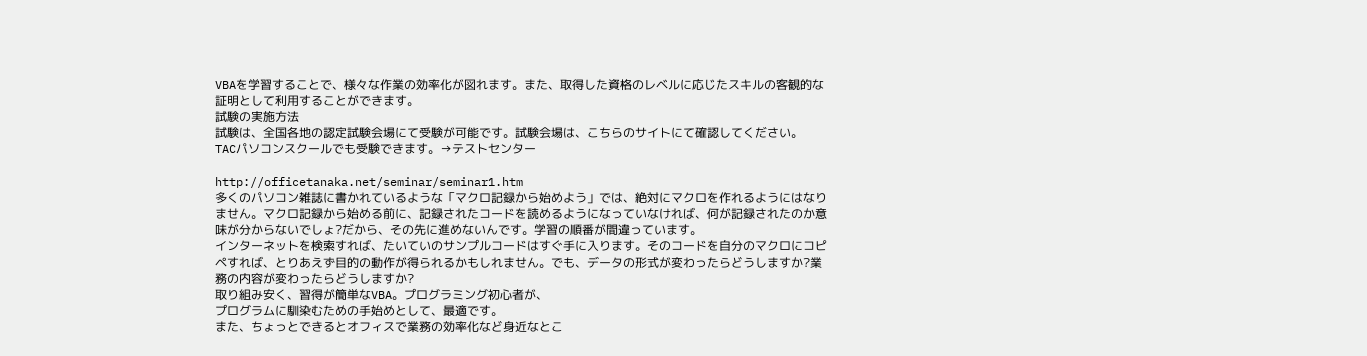VBAを学習することで、様々な作業の効率化が図れます。また、取得した資格のレベルに応じたスキルの客観的な証明として利用することができます。
試験の実施方法
試験は、全国各地の認定試験会場にて受験が可能です。試験会場は、こちらのサイトにて確認してください。
TACパソコンスクールでも受験できます。→テストセンター

http://officetanaka.net/seminar/seminar1.htm
多くのパソコン雑誌に書かれているような「マクロ記録から始めよう」では、絶対にマクロを作れるようにはなりません。マクロ記録から始める前に、記録されたコードを読めるようになっていなければ、何が記録されたのか意味が分からないでしょ?だから、その先に進めないんです。学習の順番が間違っています。
インターネットを検索すれば、たいていのサンプルコードはすぐ手に入ります。そのコードを自分のマクロにコピペすれば、とりあえず目的の動作が得られるかもしれません。でも、データの形式が変わったらどうしますか?業務の内容が変わったらどうしますか?
取り組み安く、習得が簡単なVBA。プログラミング初心者が、
プログラムに馴染むための手始めとして、最適です。
また、ちょっとできるとオフィスで業務の効率化など身近なとこ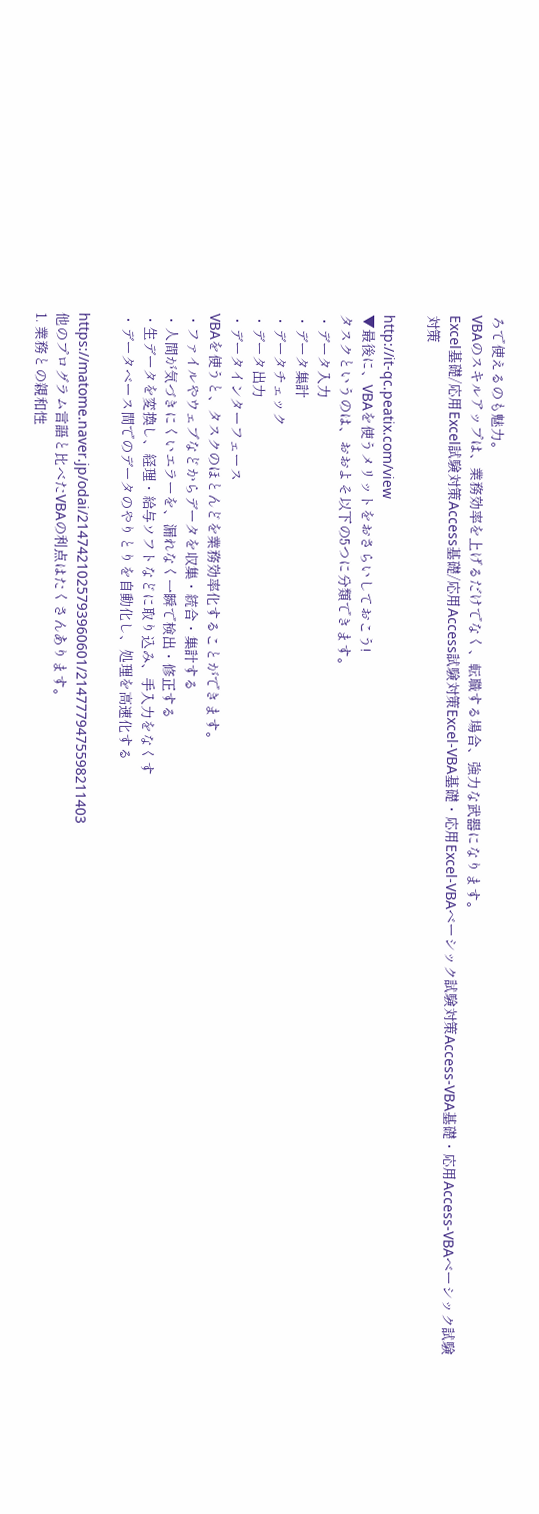ろで使えるのも魅力。
VBAのスキルアップは、業務効率を上げるだけでなく、転職する場合、強力な武器になります。
Excel基礎/応用Excel試験対策Access基礎/応用Access試験対策Excel-VBA基礎・応用Excel-VBAベーシック試験対策Access-VBA基礎・応用Access-VBAベーシック試験対策

http://it-qc.peatix.com/view
▼最後に、VBAを使うメリットをおさらいしておこう!
タスクというのは、おおよそ以下の5つに分類できます。
・データ入力
・データ集計
・データチェック
・データ出力
・データインターフェース
VBAを使うと、タスクのほとんどを業務効率化することができます。
・ファイルやウェブなどからデータを収集・統合・集計する
・人間が気づきにくいエラーを、漏れなく一瞬で検出・修正する
・生データを変換し、経理・給与ソフトなどに取り込み、手入力をなくす
・データベース間でのデータのやりとりを自動化し、処理を高速化する

https://matome.naver.jp/odai/2147421025793960601/2147779475598211403
他のプログラム言語と比べたVBAの利点はたくさんあります。
1. 業務との親和性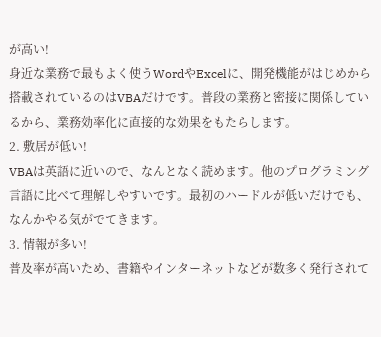が高い!
身近な業務で最もよく使うWordやExcelに、開発機能がはじめから搭載されているのはVBAだけです。普段の業務と密接に関係しているから、業務効率化に直接的な効果をもたらします。
2. 敷居が低い!
VBAは英語に近いので、なんとなく読めます。他のプログラミング言語に比べて理解しやすいです。最初のハードルが低いだけでも、なんかやる気がでてきます。
3. 情報が多い!
普及率が高いため、書籍やインターネットなどが数多く発行されて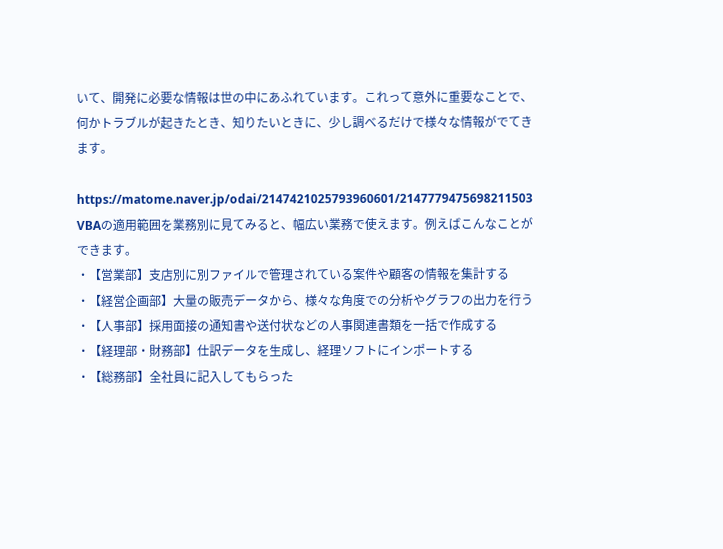いて、開発に必要な情報は世の中にあふれています。これって意外に重要なことで、何かトラブルが起きたとき、知りたいときに、少し調べるだけで様々な情報がでてきます。

https://matome.naver.jp/odai/2147421025793960601/2147779475698211503
VBAの適用範囲を業務別に見てみると、幅広い業務で使えます。例えばこんなことができます。
・【営業部】支店別に別ファイルで管理されている案件や顧客の情報を集計する
・【経営企画部】大量の販売データから、様々な角度での分析やグラフの出力を行う
・【人事部】採用面接の通知書や送付状などの人事関連書類を一括で作成する
・【経理部・財務部】仕訳データを生成し、経理ソフトにインポートする
・【総務部】全社員に記入してもらった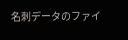名刺データのファイ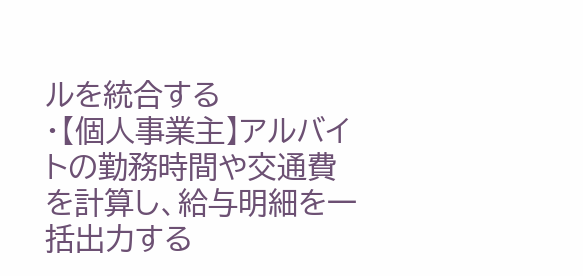ルを統合する
・【個人事業主】アルバイトの勤務時間や交通費を計算し、給与明細を一括出力する